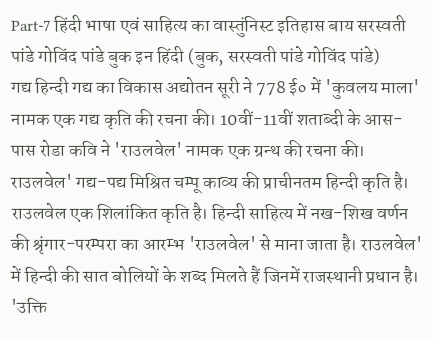Part-7 हिंदी भाषा एवं साहित्य का वास्तुंनिस्ट इतिहास बाय सरस्वती पांडे गोविंद पांडे बुक इन हिंदी (बुक, सरस्वती पांडे गोविंद पांडे)
गद्य हिन्दी गद्य का विकास अद्योतन सूरी ने 778 ई० में 'कुवलय माला' नामक एक गद्य कृति की रचना की। 10वीं-11वीं शताब्दी के आस-पास रोडा कवि ने 'राउलवेल' नामक एक ग्रन्थ की रचना की। राउलवेल' गद्य-पद्य मिश्रित चम्पू काव्य की प्राचीनतम हिन्दी कृति है। राउलवेल एक शिलांकित कृति है। हिन्दी साहित्य में नख-शिख वर्णन की श्रृंगार-परम्परा का आरम्भ 'राउलवेल' से माना जाता है। राउलवेल' में हिन्दी की सात बोलियों के शब्द मिलते हैं जिनमें राजस्थानी प्रधान है। 'उक्ति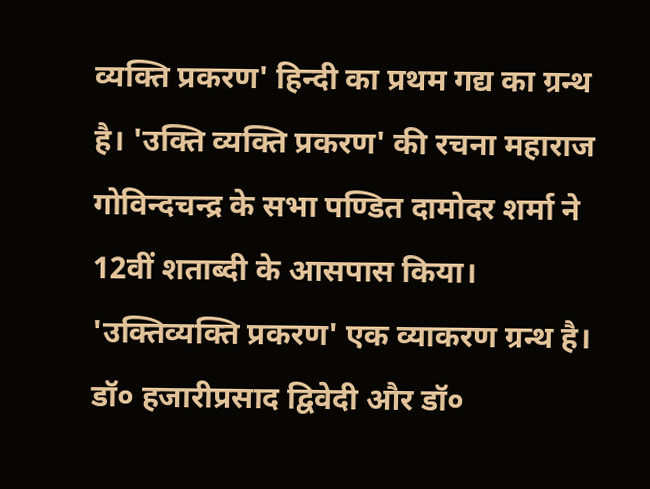व्यक्ति प्रकरण' हिन्दी का प्रथम गद्य का ग्रन्थ है। 'उक्ति व्यक्ति प्रकरण' की रचना महाराज गोविन्दचन्द्र के सभा पण्डित दामोदर शर्मा ने 12वीं शताब्दी के आसपास किया। 'उक्तिव्यक्ति प्रकरण' एक व्याकरण ग्रन्थ है। डॉ० हजारीप्रसाद द्विवेदी और डॉ०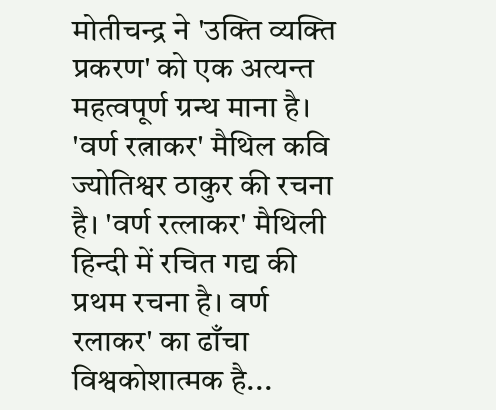मोतीचन्द्र ने 'उक्ति व्यक्ति प्रकरण' को एक अत्यन्त महत्वपूर्ण ग्रन्थ माना है। 'वर्ण रत्नाकर' मैथिल कवि ज्योतिश्वर ठाकुर की रचना है। 'वर्ण रत्लाकर' मैथिली हिन्दी में रचित गद्य की प्रथम रचना है। वर्ण रलाकर' का ढाँचा विश्वकोशात्मक है...